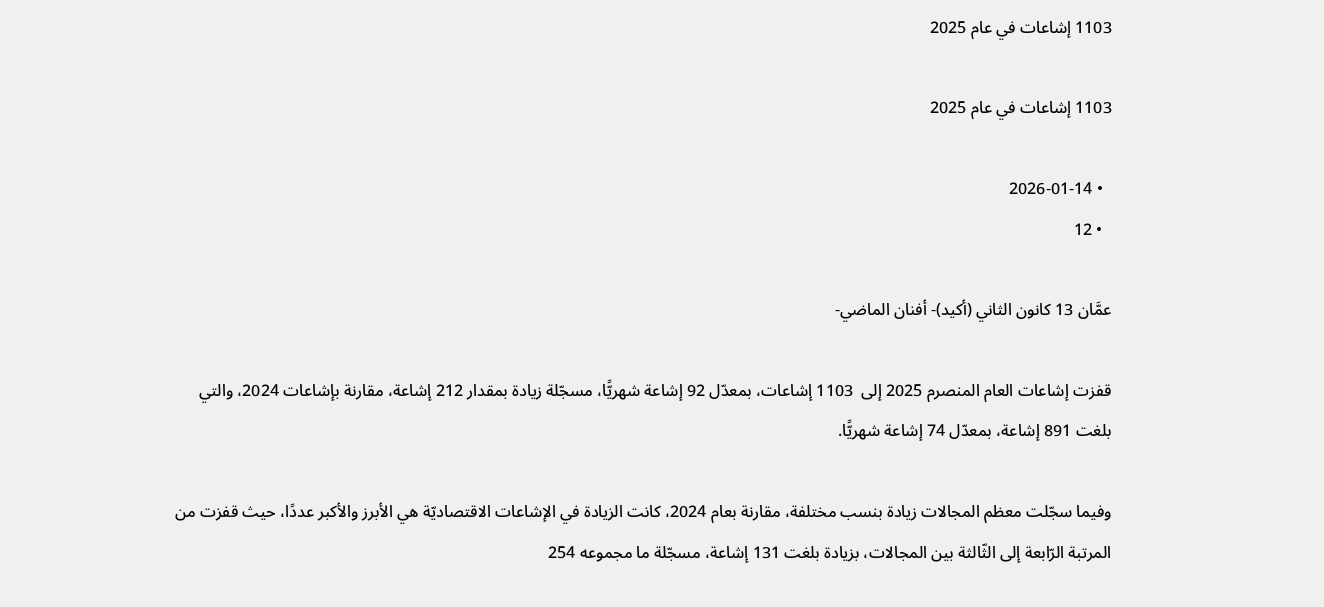1103 إشاعات في عام 2025

1103 إشاعات في عام 2025

  • 2026-01-14
  • 12

عمَّان 13 كانون الثاني (أكيد)- أفنان الماضي-

قفزت إشاعات العام المنصرم 2025 إلى  1103 إشاعات، بمعدّل 92 إشاعة شهريًّا، مسجّلة زيادة بمقدار 212 إشاعة، مقارنة بإشاعات 2024، والتي بلغت 891 إشاعة، بمعدّل 74 إشاعة شهريًّا.

وفيما سجّلت معظم المجالات زيادة بنسب مختلفة، مقارنة بعام 2024، كانت الزيادة في الإشاعات الاقتصاديّة هي الأبرز والأكبر عددًا، حيث قفزت من المرتبة الرّابعة إلى الثّالثة بين المجالات، بزيادة بلغت 131 إشاعة، مسجّلة ما مجموعه 254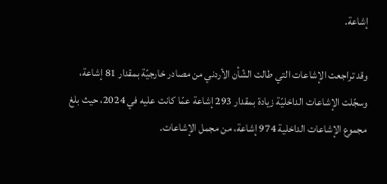إشاعة.

وقد تراجعت الإشاعات التي طالت الشّأن الأردني من مصادر خارجيّة بمقدار 81 إشاعة، وسجّلت الإشاعات الداخليّة زيادة بمقدار 293 إشاعة عمّا كانت عليه في 2024، حيث بلغ مجموع الإشاعات الداخلية 974 إشاعة، من مجمل الإشاعات.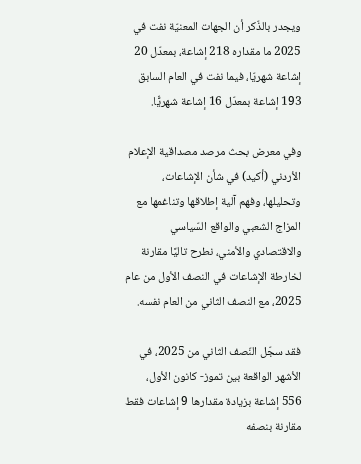ويجدر بالذّكر أن الجهات المعنيّة نفت في 2025 ما مقداره 218 إشاعة، بمعدّل 20 إشاعة شهريّا، فيما نفت في العام السابق 193 إشاعة بمعدّل 16 إشاعة شهريًّا.

وفي معرض بحث مرصد مصداقية الإعلام الأردني (أكيد) في شأن الإشاعات، وتحليلها، وفهم آلية إطلاقها وتناغمها مع المزاج الشعبي والواقع السّياسي والاقتصادي والأمني، نطرح تاليًا مقارنة لخارطة الإشاعات في النصف الأول من عام 2025، مع النصف الثاني من العام نفسه.

فقد سجّل النّصف الثاني من 2025، في الأشهر الواقعة بين تموز- كانون الأول، 556 إشاعة بزيادة مقدارها 9 إشاعات فقط مقارنة بنصفه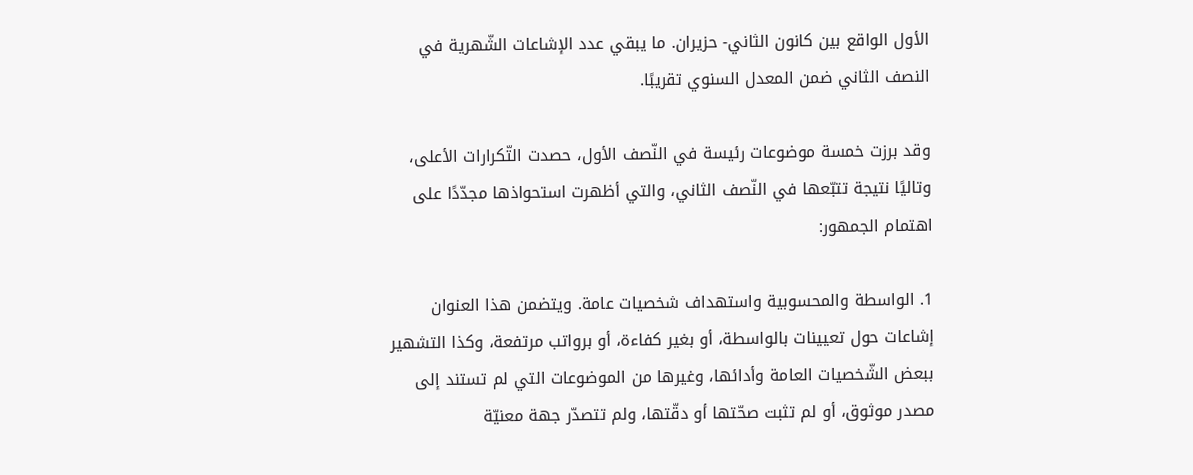الأول الواقع بين كانون الثاني- حزيران. ما يبقي عدد الإشاعات الشّهرية في النصف الثاني ضمن المعدل السنوي تقريبًا.

وقد برزت خمسة موضوعات رئيسة في النّصف الأول، حصدت التّكرارات الأعلى، وتاليًا نتيجة تتبّعها في النّصف الثاني، والتي أظهرت استحواذها مجدّدًا على اهتمام الجمهور:

1. الواسطة والمحسوبية واستهداف شخصيات عامة. ويتضمن هذا العنوان إشاعات حول تعيينات بالواسطة، أو بغير كفاءة، أو برواتب مرتفعة، وكذا التشهير ببعض الشّخصيات العامة وأدائها، وغيرها من الموضوعات التي لم تستند إلى مصدر موثوق، أو لم تثبت صحّتها أو دقّتها، ولم تتصدّر جهة معنيّة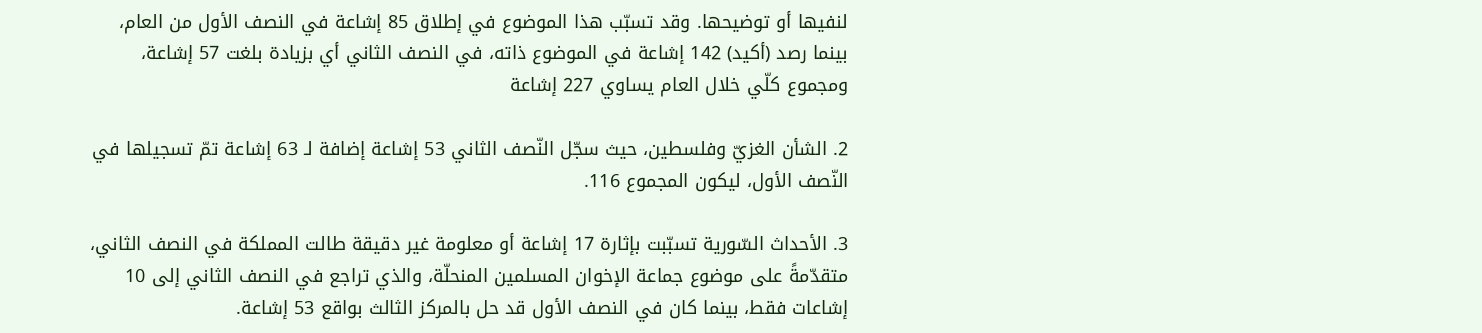لنفيها أو توضيحها. وقد تسبّب هذا الموضوع في إطلاق 85 إشاعة في النصف الأول من العام، بينما رصد (أكيد) 142 إشاعة في الموضوع ذاته، في النصف الثاني أي بزيادة بلغت 57 إشاعة، ومجموع كلّي خلال العام يساوي 227 إشاعة

2. الشأن الغزيّ وفلسطين، حيث سجّل النّصف الثاني 53 إشاعة إضافة لـ 63 إشاعة تمّ تسجيلها في النّصف الأول، ليكون المجموع 116.

3. الأحداث السّورية تسبّبت بإثارة 17 إشاعة أو معلومة غير دقيقة طالت المملكة في النصف الثاني، متقدّمةً على موضوع جماعة الإخوان المسلمين المنحلّة، والذي تراجع في النصف الثاني إلى 10 إشاعات فقط، بينما كان في النصف الأول قد حل بالمركز الثالث بواقع 53 إشاعة.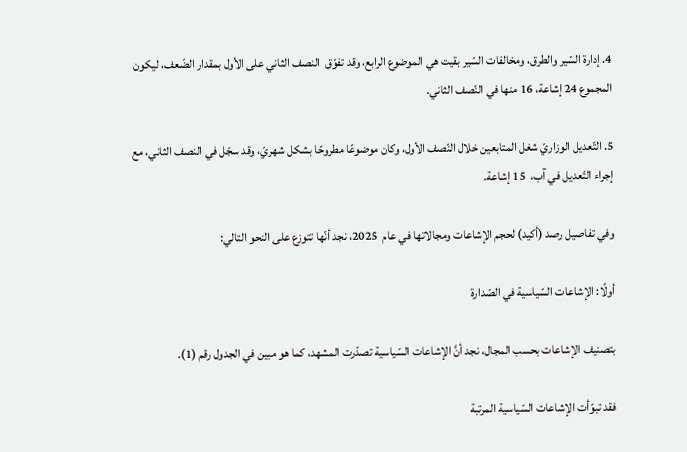4. إدارة السّير والطرق، ومخالفات السّير بقيت هي الموضوع الرابع، وقد تفوّق  النصف الثاني على الأول بمقدار الضّعف، ليكون المجموع 24 إشاعة، 16 منها في النّصف الثاني.

5. التّعديل الوزاريّ شغل المتابعين خلال النّصف الأول، وكان موضوعًا مطروحًا بشكل شهريّ، وقد سجّل في النصف الثاني، مع إجراء التّعديل في آب،  15 إشاعة.

وفي تفاصيل رصد (أكيد) لحجم الإشاعات ومجالاتها في عام  2025، نجد أنّها تتوزع على النحو التالي:

أولًا: الإشاعات السّياسية في الصّدارة

بتصنيف الإشاعات بحسب المجال، نجد أنَّ الإشاعات السّياسية تصدّرت المشهد، كما هو مبين في الجدول رقم (1).

فقد تبوّأت الإشاعات السّياسية المرتبة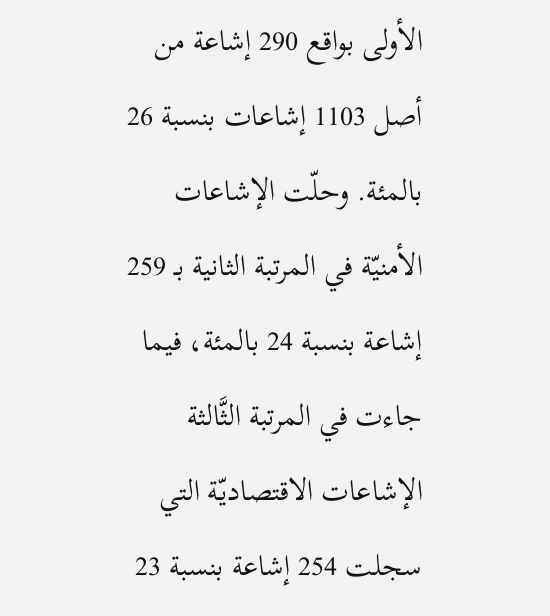الأولى بواقع 290 إشاعة من أصل 1103 إشاعات بنسبة 26 بالمئة. وحلّت الإشاعات الأمنيّة في المرتبة الثانية بـ 259 إشاعة بنسبة 24 بالمئة، فيما جاءت في المرتبة الثَّالثة الإشاعات الاقتصاديّة التي سجلت 254 إشاعة بنسبة 23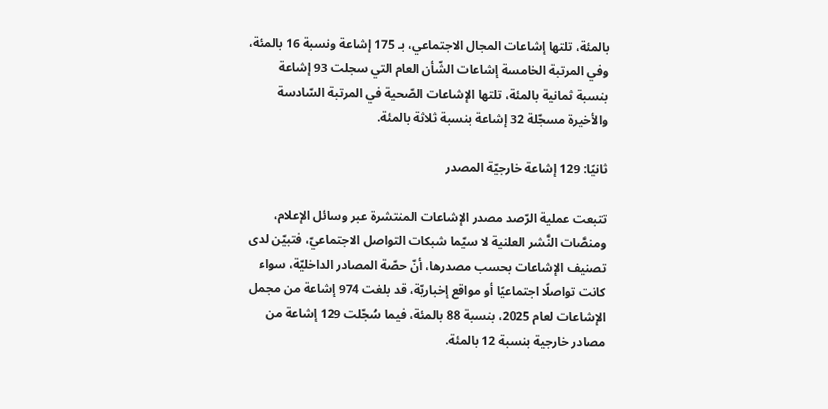بالمئة، تلتها إشاعات المجال الاجتماعي، بـ 175 إشاعة ونسبة 16 بالمئة، وفي المرتبة الخامسة إشاعات الشّأن العام التي سجلت 93 إشاعة بنسبة ثمانية بالمئة، تلتها الإشاعات الصّحية في المرتبة السّادسة والأخيرة مسجّلة 32 إشاعة بنسبة ثلاثة بالمئة.

ثانيًا: 129 إشاعة خارجيّة المصدر

تتبعت عملية الرّصد مصدر الإشاعات المنتشرة عبر وسائل الإعلام، ومنصَّات النَّشر العلنية لا سيّما شبكات التواصل الاجتماعيّ، فتبيّن لدى تصنيف الإشاعات بحسب مصدرها، أنّ حصّة المصادر الداخليّة، سواء كانت تواصلًا اجتماعيًا أو مواقع إخباريّة، قد بلغت 974 إشاعة من مجمل الإشاعات لعام 2025، بنسبة 88 بالمئة، فيما سُجّلت 129 إشاعة من مصادر خارجية بنسبة 12 بالمئة.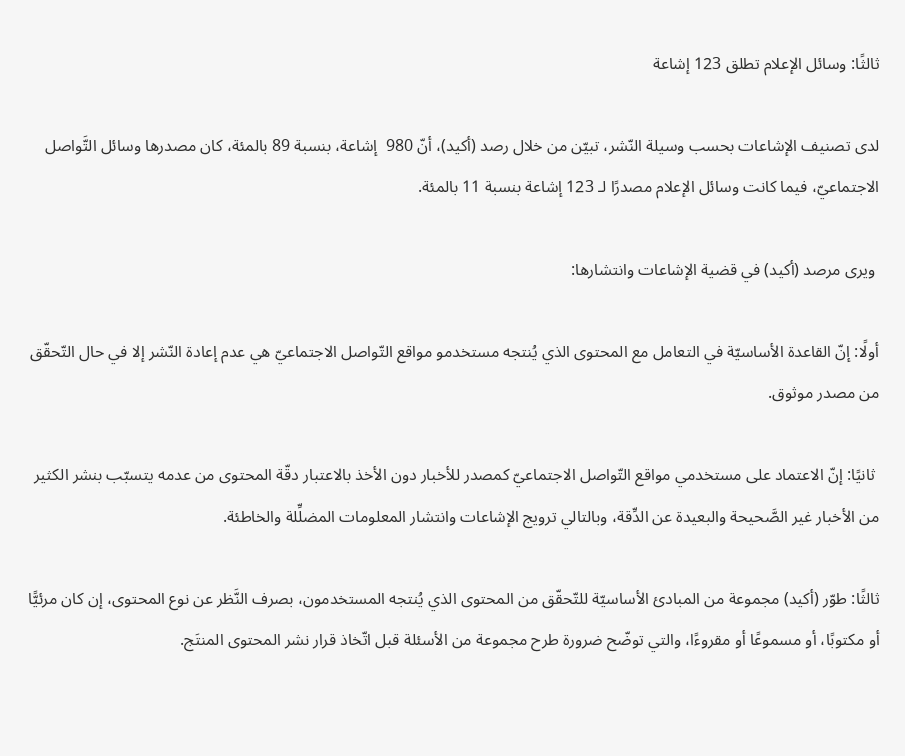ثالثًا: وسائل الإعلام تطلق 123 إشاعة

لدى تصنيف الإشاعات بحسب وسيلة النّشر، تبيّن من خلال رصد (أكيد)، أنّ 980  إشاعة، بنسبة 89 بالمئة، كان مصدرها وسائل التَّواصل الاجتماعيّ، فيما كانت وسائل الإعلام مصدرًا لـ 123 إشاعة بنسبة 11 بالمئة.

 ويرى مرصد (أكيد) في قضية الإشاعات وانتشارها:

أولًا: إنّ القاعدة الأساسيّة في التعامل مع المحتوى الذي يُنتجه مستخدمو مواقع التّواصل الاجتماعيّ هي عدم إعادة النّشر إلا في حال التّحقّق من مصدر موثوق.

 ثانيًا: إنّ الاعتماد على مستخدمي مواقع التّواصل الاجتماعيّ كمصدر للأخبار دون الأخذ بالاعتبار دقّة المحتوى من عدمه يتسبّب بنشر الكثير من الأخبار غير الصَّحيحة والبعيدة عن الدِّقة، وبالتالي ترويج الإشاعات وانتشار المعلومات المضلِّلة والخاطئة.

ثالثًا: طوّر (أكيد) مجموعة من المبادئ الأساسيّة للتّحقّق من المحتوى الذي يُنتجه المستخدمون، بصرف النَّظر عن نوع المحتوى، إن كان مرئيًّا أو مكتوبًا، أو مسموعًا أو مقروءًا، والتي توضّح ضرورة طرح مجموعة من الأسئلة قبل اتّخاذ قرار نشر المحتوى المنتَج.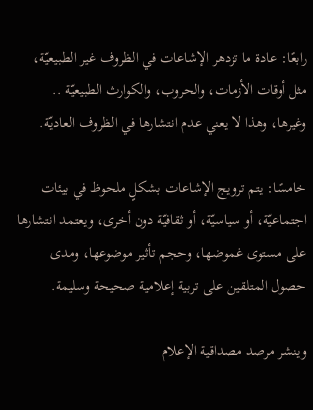رابعًا: عادة ما تزدهر الإشاعات في الظروف غير الطبيعيّة، مثل أوقات الأزمات، والحروب، والكوارث الطبيعيّة .. وغيرها، وهذا لا يعني عدم انتشارها في الظروف العاديّة.

خامسًا: يتم ترويج الإشاعات بشكلٍ ملحوظ في بيئات اجتماعيّة، أو سياسيّة، أو ثقافيّة دون أخرى، ويعتمد انتشارها على مستوى غموضها، وحجم تأثير موضوعها، ومدى حصول المتلقين على تربية إعلامية صحيحة وسليمة.

وينشر مرصد مصداقية الإعلام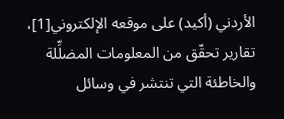الأردني (أكيد) على موقعه الإلكتروني[1]، تقارير تحقّق من المعلومات المضلِّلة والخاطئة التي تنتشر في وسائل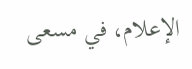الإعلام، في مسعى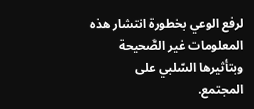لرفع الوعي بخطورة انتشار هذه المعلومات غير الصَّحيحة وبتأثيرها السّلبي على المجتمع.